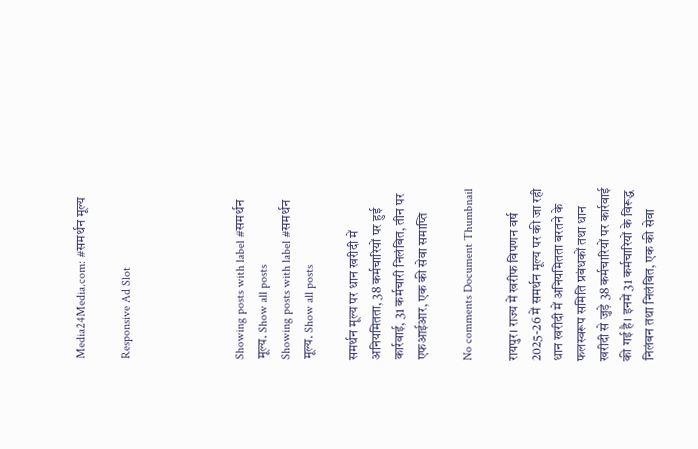Media24Media.com: #समर्थन मूल्य

Responsive Ad Slot




Showing posts with label #समर्थन मूल्य. Show all posts
Showing posts with label #समर्थन मूल्य. Show all posts

समर्थन मूल्य पर धान खरीदी में अनियमितता, 38 कर्मचारियों पर हुई कार्रवाई, 31 कर्मचारी निलंबित, तीन पर एफआईआर, एक की सेवा समाप्ति

No comments Document Thumbnail

रायपुर। राज्य में खरीफ विपणन वर्ष 2025-26 में समर्थन मूल्य पर की जा रही धान खरीदी में अनियमितता बरतने के फलस्वरूप समिति प्रबंधकों तथा धान खरीदी से जुड़े 38 कर्मचारियों पर कार्रवाई की गई है। इनमें 31 कर्मचारियों के विरूद्ध निलंबन तथा निलंबित, एक की सेवा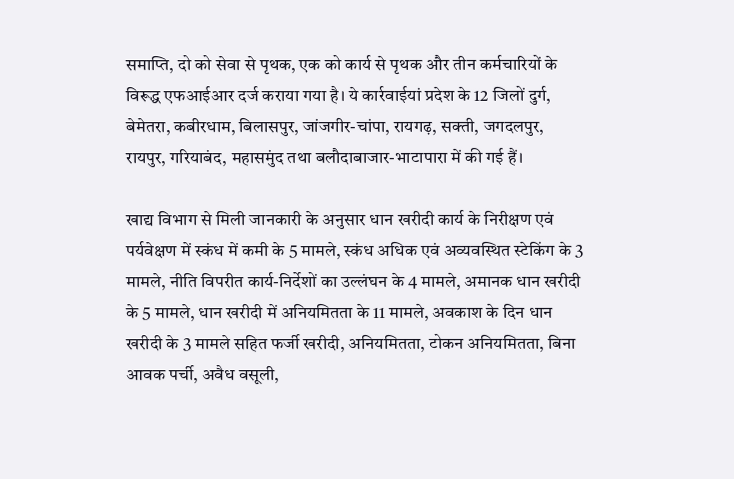समाप्ति, दो को सेवा से पृथक, एक को कार्य से पृथक और तीन कर्मचारियों के विरूद्ध एफआईआर दर्ज कराया गया है। ये कार्रवाईयां प्रदेश के 12 जिलों दुर्ग, बेमेतरा, कबीरधाम, बिलासपुर, जांजगीर-चांपा, रायगढ़, सक्ती, जगदलपुर, रायपुर, गरियाबंद, महासमुंद तथा बलौदाबाजार-भाटापारा में की गई हैं।

खाद्य विभाग से मिली जानकारी के अनुसार धान खरीदी कार्य के निरीक्षण एवं पर्यवेक्षण में स्कंध में कमी के 5 मामले, स्कंध अधिक एवं अव्यवस्थित स्टेकिंग के 3 मामले, नीति विपरीत कार्य-निर्देशों का उल्लंघन के 4 मामले, अमानक धान खरीदी के 5 मामले, धान खरीदी में अनियमितता के 11 मामले, अवकाश के दिन धान खरीदी के 3 मामले सहित फर्जी खरीदी, अनियमितता, टोकन अनियमितता, बिना आवक पर्ची, अवैध वसूली,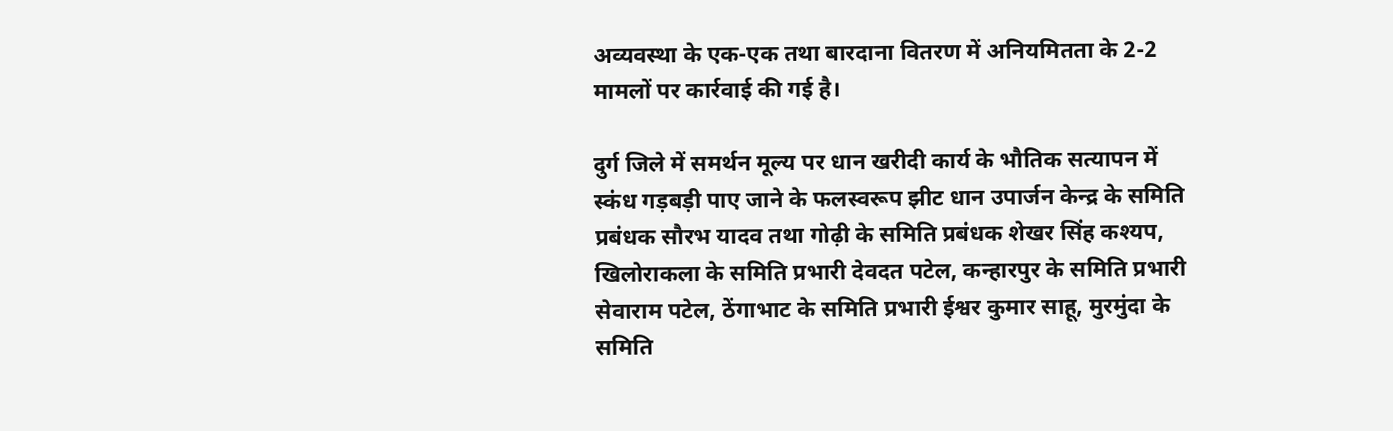अव्यवस्था के एक-एक तथा बारदाना वितरण में अनियमितता के 2-2 मामलों पर कार्रवाई की गई है।

दुर्ग जिले में समर्थन मूल्य पर धान खरीदी कार्य के भौतिक सत्यापन में स्कंध गड़बड़ी पाए जाने के फलस्वरूप झीट धान उपार्जन केन्द्र के समिति प्रबंधक सौरभ यादव तथा गोढ़ी के समिति प्रबंधक शेखर सिंह कश्यप, खिलोराकला के समिति प्रभारी देवदत पटेल, कन्हारपुर के समिति प्रभारी सेवाराम पटेल, ठेंगाभाट के समिति प्रभारी ईश्वर कुमार साहू, मुरमुंदा के समिति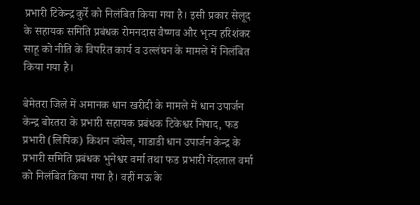प्रभारी टिकेन्द्र कुर्रे को निलंबित किया गया है। इसी प्रकार सेलूद के सहायक समिति प्रबंधक रोमनदास वैष्णव और भृत्य हरिशंकर साहू को नीति के विपरित कार्य व उल्लंघन के मामले में निलंबित किया गया है।

बेमेतरा जिले में अमानक धान खरीदी के मामले में धान उपार्जन केन्द्र बोरतरा के प्रभारी सहायक प्रबंधक टिकेश्वर निषाद, फड प्रभारी (लिपिक) किशन जंघेल, गाडाडी धान उपार्जन केन्द्र के प्रभारी समिति प्रबंधक भुनेश्वर वर्मा तथा फड प्रभारी गेंदलाल वर्मा को निलंबित किया गया है। वहीं मऊ के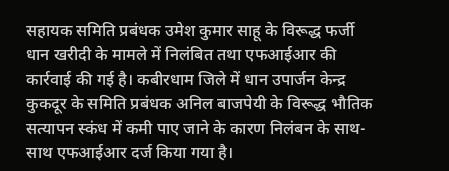सहायक समिति प्रबंधक उमेश कुमार साहू के विरूद्ध फर्जी धान खरीदी के मामले में निलंबित तथा एफआईआर की कार्रवाई की गई है। कबीरधाम जिले में धान उपार्जन केन्द्र कुकदूर के समिति प्रबंधक अनिल बाजपेयी के विरूद्ध भौतिक सत्यापन स्कंध में कमी पाए जाने के कारण निलंबन के साथ-साथ एफआईआर दर्ज किया गया है।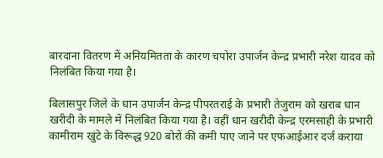बारदाना वितरण में अनियमितता के कारण चपोरा उपार्जन केन्द्र प्रभारी नरेश यादव को निलंबित किया गया है।

बिलासपुर जिले के धान उपार्जन केन्द्र पीपरतराई के प्रभारी तेजुराम को खराब धान खरीदी के मामले में निलंबित किया गया है। वहीं धान खरीदी केन्द्र एरमसाही के प्रभारी कामीराम खुंटे के विरूद्ध 920 बोरों की कमी पाए जाने पर एफआईआर दर्ज कराया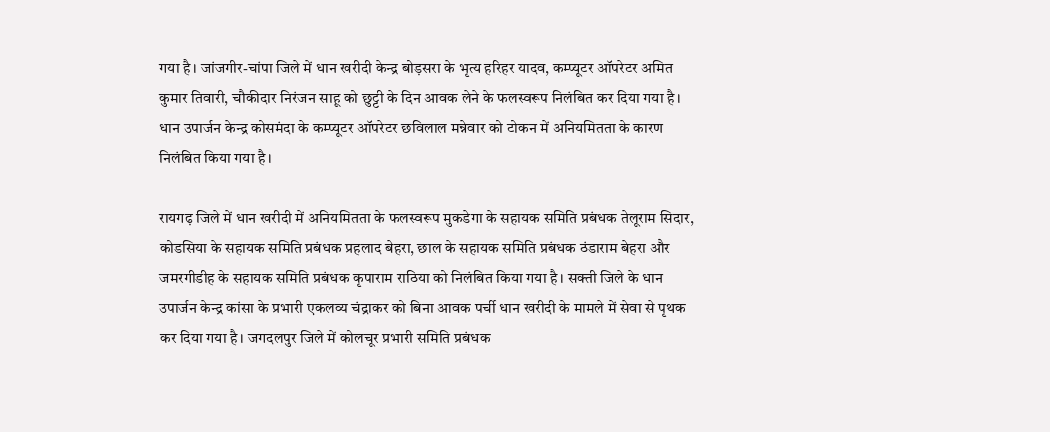गया है। जांजगीर-चांपा जिले में धान खरीदी केन्द्र बोड़सरा के भृत्य हरिहर यादव, कम्प्यूटर ऑपरेटर अमित कुमार तिवारी, चौकीदार निरंजन साहू को छुट्टी के दिन आवक लेने के फलस्वरूप निलंबित कर दिया गया है। धान उपार्जन केन्द्र कोसमंदा के कम्प्यूटर ऑपरेटर छविलाल मन्नेवार को टोकन में अनियमितता के कारण निलंबित किया गया है।

रायगढ़ जिले में धान खरीदी में अनियमितता के फलस्वरूप मुकडेगा के सहायक समिति प्रबंधक तेलूराम सिदार, कोडसिया के सहायक समिति प्रबंधक प्रहलाद बेहरा, छाल के सहायक समिति प्रबंधक ठंडाराम बेहरा और जमरगीडीह के सहायक समिति प्रबंधक कृपाराम राठिया को निलंबित किया गया है। सक्ती जिले के धान उपार्जन केन्द्र कांसा के प्रभारी एकलव्य चंद्राकर को बिना आवक पर्ची धान खरीदी के मामले में सेवा से पृथक कर दिया गया है। जगदलपुर जिले में कोलचूर प्रभारी समिति प्रबंधक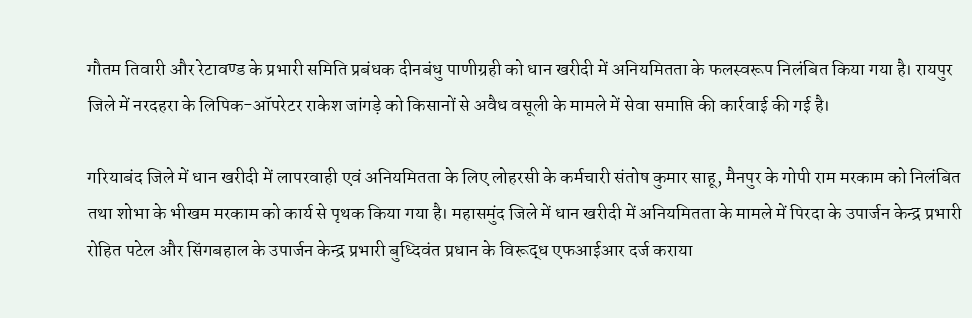गौतम तिवारी और रेटावण्ड के प्रभारी समिति प्रबंधक दीनबंधु पाणीग्रही को धान खरीदी में अनियमितता के फलस्वरूप निलंबित किया गया है। रायपुर जिले में नरदहरा के लिपिक-ऑपरेटर राकेश जांगड़े को किसानों से अवैध वसूली के मामले में सेवा समाप्ति की कार्रवाई की गई है।

गरियाबंद जिले में धान खरीदी में लापरवाही एवं अनियमितता के लिए लोहरसी के कर्मचारी संतोष कुमार साहू, मैनपुर के गोपी राम मरकाम को निलंबित तथा शोभा के भीखम मरकाम को कार्य से पृथक किया गया है। महासमुंद जिले में धान खरीदी में अनियमितता के मामले में पिरदा के उपार्जन केन्द्र प्रभारी रोहित पटेल और सिंगबहाल के उपार्जन केन्द्र प्रभारी बुध्दिवंत प्रधान के विरूद्ध एफआईआर दर्ज कराया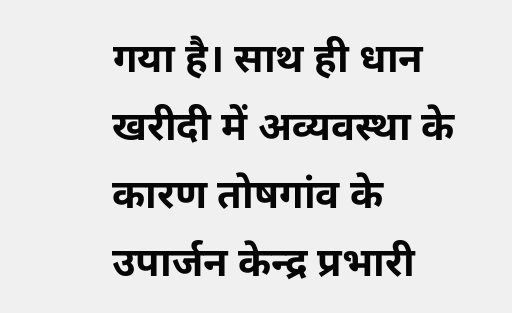गया है। साथ ही धान खरीदी में अव्यवस्था के कारण तोषगांव के उपार्जन केन्द्र प्रभारी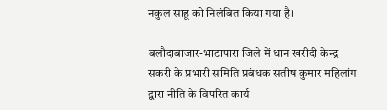नकुल साहू को निलंबित किया गया है।

बलौदाबाजार-भाटापारा जिले में धान खरीदी केन्द्र सकरी के प्रभारी समिति प्रबंधक सतीष कुमार महिलांग द्वारा नीति के विपरित कार्य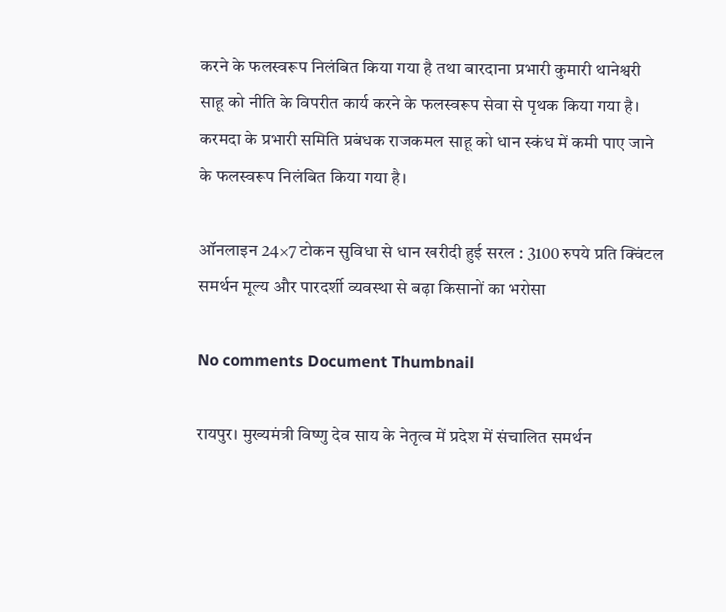करने के फलस्वरूप निलंबित किया गया है तथा बारदाना प्रभारी कुमारी थानेश्वरी साहू को नीति के विपरीत कार्य करने के फलस्वरूप सेवा से पृथक किया गया है। करमदा के प्रभारी समिति प्रबंधक राजकमल साहू को धान स्कंध में कमी पाए जाने के फलस्वरूप निलंबित किया गया है।

ऑनलाइन 24×7 टोकन सुविधा से धान खरीदी हुई सरल : 3100 रुपये प्रति क्विंटल समर्थन मूल्य और पारदर्शी व्यवस्था से बढ़ा किसानों का भरोसा

No comments Document Thumbnail

रायपुर। मुख्यमंत्री विष्णु देव साय के नेतृत्व में प्रदेश में संचालित समर्थन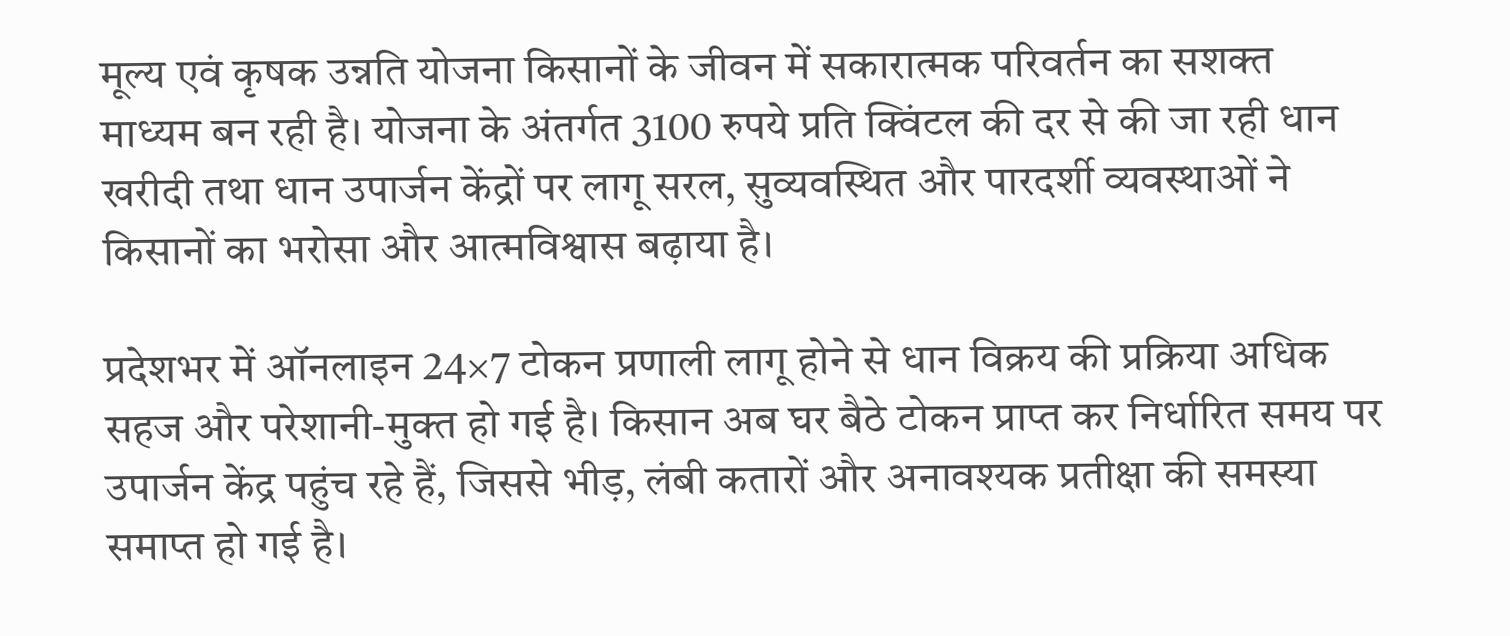मूल्य एवं कृषक उन्नति योजना किसानों के जीवन में सकारात्मक परिवर्तन का सशक्त माध्यम बन रही है। योजना के अंतर्गत 3100 रुपये प्रति क्विंटल की दर से की जा रही धान खरीदी तथा धान उपार्जन केंद्रों पर लागू सरल, सुव्यवस्थित और पारदर्शी व्यवस्थाओं ने किसानों का भरोसा और आत्मविश्वास बढ़ाया है।

प्रदेशभर में ऑनलाइन 24×7 टोकन प्रणाली लागू होने से धान विक्रय की प्रक्रिया अधिक सहज और परेशानी-मुक्त हो गई है। किसान अब घर बैठे टोकन प्राप्त कर निर्धारित समय पर उपार्जन केंद्र पहुंच रहे हैं, जिससे भीड़, लंबी कतारों और अनावश्यक प्रतीक्षा की समस्या समाप्त हो गई है।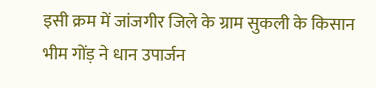इसी क्रम में जांजगीर जिले के ग्राम सुकली के किसान भीम गोंड़ ने धान उपार्जन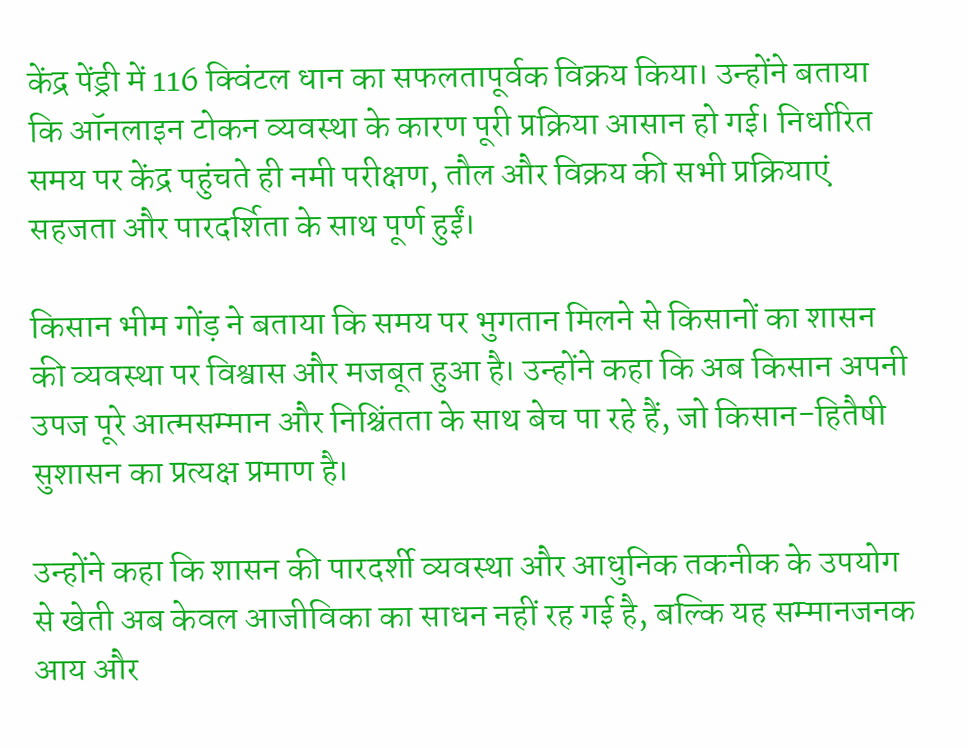केंद्र पेंड्री में 116 क्विंटल धान का सफलतापूर्वक विक्रय किया। उन्होंने बताया कि ऑनलाइन टोकन व्यवस्था के कारण पूरी प्रक्रिया आसान हो गई। निर्धारित समय पर केंद्र पहुंचते ही नमी परीक्षण, तौल और विक्रय की सभी प्रक्रियाएं सहजता और पारदर्शिता के साथ पूर्ण हुईं।

किसान भीम गोंड़ ने बताया कि समय पर भुगतान मिलने से किसानों का शासन की व्यवस्था पर विश्वास और मजबूत हुआ है। उन्होंने कहा कि अब किसान अपनी उपज पूरे आत्मसम्मान और निश्चिंतता के साथ बेच पा रहे हैं, जो किसान-हितैषी सुशासन का प्रत्यक्ष प्रमाण है।

उन्होंने कहा कि शासन की पारदर्शी व्यवस्था और आधुनिक तकनीक के उपयोग से खेती अब केवल आजीविका का साधन नहीं रह गई है, बल्कि यह सम्मानजनक आय और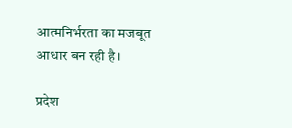आत्मनिर्भरता का मजबूत आधार बन रही है।

प्रदेश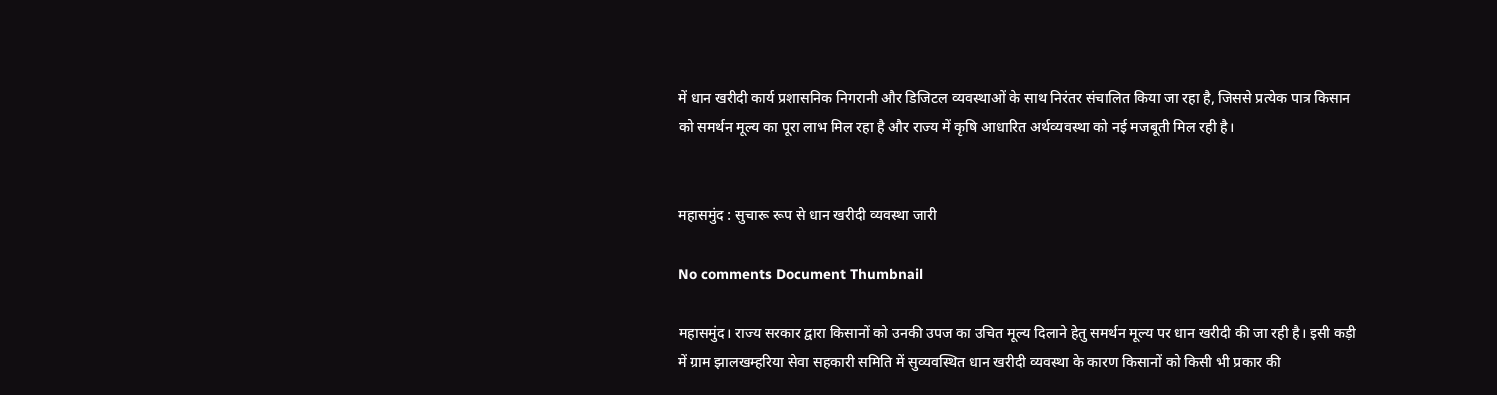में धान खरीदी कार्य प्रशासनिक निगरानी और डिजिटल व्यवस्थाओं के साथ निरंतर संचालित किया जा रहा है, जिससे प्रत्येक पात्र किसान को समर्थन मूल्य का पूरा लाभ मिल रहा है और राज्य में कृषि आधारित अर्थव्यवस्था को नई मजबूती मिल रही है।


महासमुंद : सुचारू रूप से धान खरीदी व्यवस्था जारी

No comments Document Thumbnail

महासमुंद। राज्य सरकार द्वारा किसानों को उनकी उपज का उचित मूल्य दिलाने हेतु समर्थन मूल्य पर धान खरीदी की जा रही है। इसी कड़ी में ग्राम झालखम्हरिया सेवा सहकारी समिति में सुव्यवस्थित धान खरीदी व्यवस्था के कारण किसानों को किसी भी प्रकार की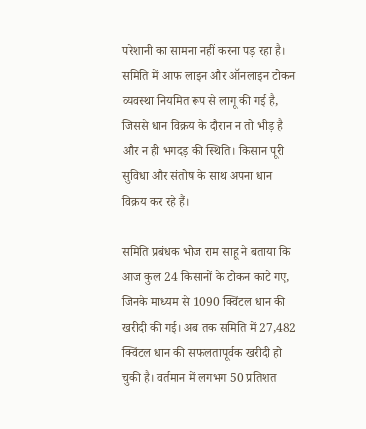परेशानी का सामना नहीं करना पड़ रहा है। समिति में आफ लाइन और ऑनलाइन टोकन व्यवस्था नियमित रूप से लागू की गई है, जिससे धान विक्रय के दौरान न तो भीड़ है और न ही भगदड़ की स्थिति। किसान पूरी सुविधा और संतोष के साथ अपना धान विक्रय कर रहे हैं।

समिति प्रबंधक भोज राम साहू ने बताया कि आज कुल 24 किसानों के टोकन काटे गए, जिनके माध्यम से 1090 क्विंटल धान की खरीदी की गई। अब तक समिति में 27,482 क्विंटल धान की सफलतापूर्वक खरीदी हो चुकी है। वर्तमान में लगभग 50 प्रतिशत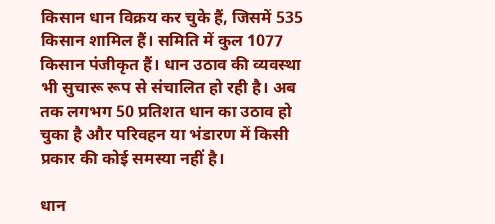किसान धान विक्रय कर चुके हैं, जिसमें 535 किसान शामिल हैं। समिति में कुल 1077 किसान पंजीकृत हैं। धान उठाव की व्यवस्था भी सुचारू रूप से संचालित हो रही है। अब तक लगभग 50 प्रतिशत धान का उठाव हो चुका है और परिवहन या भंडारण में किसी प्रकार की कोई समस्या नहीं है।

धान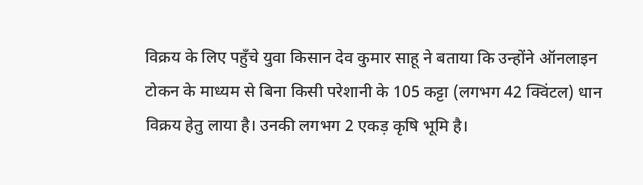विक्रय के लिए पहुँचे युवा किसान देव कुमार साहू ने बताया कि उन्होंने ऑनलाइन टोकन के माध्यम से बिना किसी परेशानी के 105 कट्टा (लगभग 42 क्विंटल) धान विक्रय हेतु लाया है। उनकी लगभग 2 एकड़ कृषि भूमि है।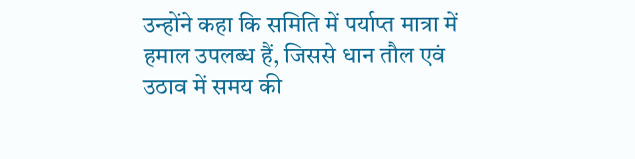उन्होंने कहा कि समिति में पर्याप्त मात्रा में हमाल उपलब्ध हैं, जिससे धान तौल एवं उठाव में समय की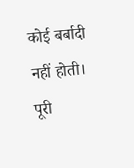कोई बर्बादी नहीं होती। पूरी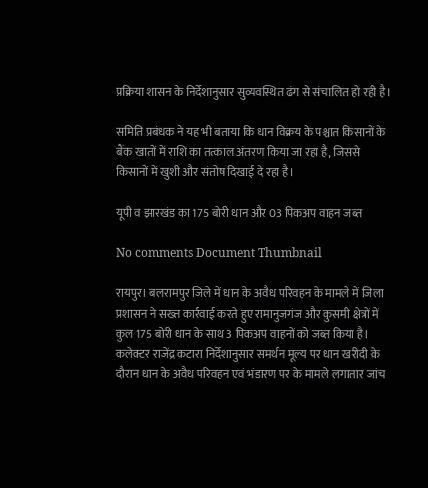प्रक्रिया शासन के निर्देशानुसार सुव्यवस्थित ढंग से संचालित हो रही है।

समिति प्रबंधक ने यह भी बताया कि धान विक्रय के पश्चात किसानों के बैंक खातों में राशि का तत्काल अंतरण किया जा रहा है, जिससे किसानों में खुशी और संतोष दिखाई दे रहा है।

यूपी व झारखंड का 175 बोरी धान और 03 पिकअप वाहन जब्त

No comments Document Thumbnail

रायपुर। बलरामपुर जिले में धान के अवैध परिवहन के मामले में जिला प्रशासन ने सख्त कार्रवाई करते हुए रामानुजगंज और कुसमी क्षेत्रों में कुल 175 बोरी धान के साथ 3 पिकअप वाहनों को जब्त किया है। कलेक्टर राजेंद्र कटारा निर्देशानुसार समर्थन मूल्य पर धान खरीदी के दौरान धान के अवैध परिवहन एवं भंडारण पर के मामले लगातार जांच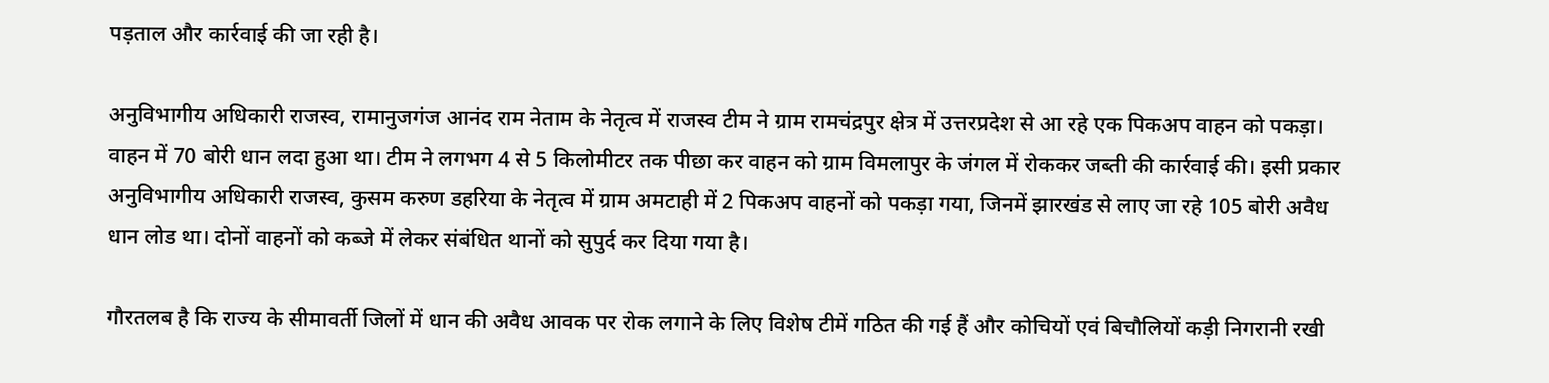पड़ताल और कार्रवाई की जा रही है।

अनुविभागीय अधिकारी राजस्व, रामानुजगंज आनंद राम नेताम के नेतृत्व में राजस्व टीम ने ग्राम रामचंद्रपुर क्षेत्र में उत्तरप्रदेश से आ रहे एक पिकअप वाहन को पकड़ा। वाहन में 70 बोरी धान लदा हुआ था। टीम ने लगभग 4 से 5 किलोमीटर तक पीछा कर वाहन को ग्राम विमलापुर के जंगल में रोककर जब्ती की कार्रवाई की। इसी प्रकार अनुविभागीय अधिकारी राजस्व, कुसम करुण डहरिया के नेतृत्व में ग्राम अमटाही में 2 पिकअप वाहनों को पकड़ा गया, जिनमें झारखंड से लाए जा रहे 105 बोरी अवैध धान लोड था। दोनों वाहनों को कब्जे में लेकर संबंधित थानों को सुपुर्द कर दिया गया है।

गौरतलब है कि राज्य के सीमावर्ती जिलों में धान की अवैध आवक पर रोक लगाने के लिए विशेष टीमें गठित की गई हैं और कोचियों एवं बिचौलियों कड़ी निगरानी रखी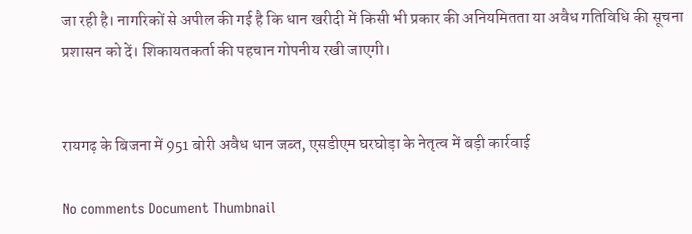जा रही है। नागरिकों से अपील की गई है कि धान खरीदी में किसी भी प्रकार की अनियमितता या अवैध गतिविधि की सूचना प्रशासन को दें। शिकायतकर्ता की पहचान गोपनीय रखी जाएगी।


रायगढ़ के बिजना में 951 बोरी अवैध धान जब्त, एसडीएम घरघोड़ा के नेतृत्व में बड़ी कार्रवाई

No comments Document Thumbnail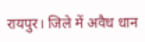रायपुर। जिले में अवैध धान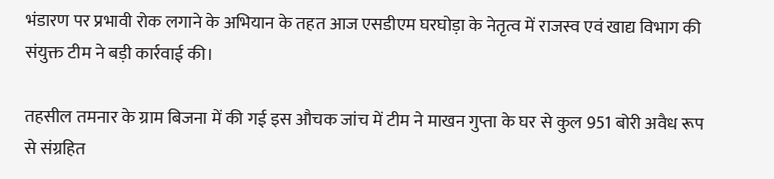भंडारण पर प्रभावी रोक लगाने के अभियान के तहत आज एसडीएम घरघोड़ा के नेतृत्व में राजस्व एवं खाद्य विभाग की संयुक्त टीम ने बड़ी कार्रवाई की।

तहसील तमनार के ग्राम बिजना में की गई इस औचक जांच में टीम ने माखन गुप्ता के घर से कुल 951 बोरी अवैध रूप से संग्रहित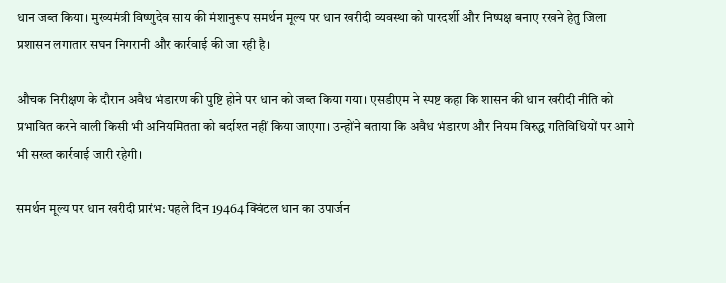धान जब्त किया। मुख्यमंत्री विष्णुदेव साय की मंशानुरूप समर्थन मूल्य पर धान खरीदी व्यवस्था को पारदर्शी और निष्पक्ष बनाए रखने हेतु जिला प्रशासन लगातार सघन निगरानी और कार्रवाई की जा रही है।

औचक निरीक्षण के दौरान अवैध भंडारण की पुष्टि होने पर धान को जब्त किया गया। एसडीएम ने स्पष्ट कहा कि शासन की धान खरीदी नीति को प्रभावित करने वाली किसी भी अनियमितता को बर्दाश्त नहीं किया जाएगा। उन्होंने बताया कि अवैध भंडारण और नियम विरुद्ध गतिविधियों पर आगे भी सख्त कार्रवाई जारी रहेगी।

समर्थन मूल्य पर धान खरीदी प्रारंभ: पहले दिन 19464 क्विंटल धान का उपार्जन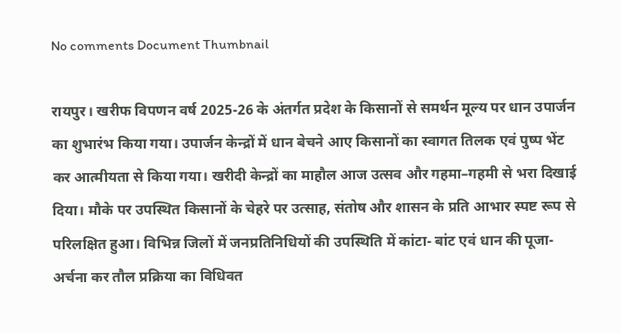No comments Document Thumbnail

रायपुर। खरीफ विपणन वर्ष 2025-26 के अंतर्गत प्रदेश के किसानों से समर्थन मूल्य पर धान उपार्जन का शुभारंभ किया गया। उपार्जन केन्द्रों में धान बेचने आए किसानों का स्वागत तिलक एवं पुष्प भेंट कर आत्मीयता से किया गया। खरीदी केन्द्रों का माहौल आज उत्सव और गहमा–गहमी से भरा दिखाई दिया। मौके पर उपस्थित किसानों के चेहरे पर उत्साह, संतोष और शासन के प्रति आभार स्पष्ट रूप से परिलक्षित हुआ। विभिन्न जिलों में जनप्रतिनिधियों की उपस्थिति में कांटा- बांट एवं धान की पूजा-अर्चना कर तौल प्रक्रिया का विधिवत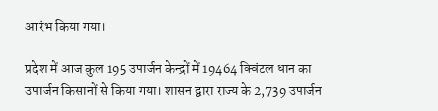आरंभ किया गया।

प्रदेश में आज कुल 195 उपार्जन केन्द्रों में 19464 क्विंटल धान का उपार्जन किसानों से किया गया। शासन द्वारा राज्य के 2,739 उपार्जन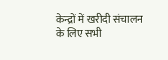केन्द्रों में खरीदी संचालन के लिए सभी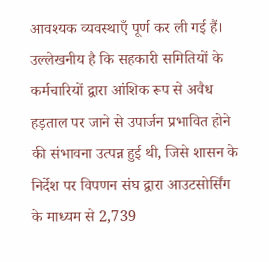आवश्यक व्यवस्थाएँ पूर्ण कर ली गई हैं। उल्लेखनीय है कि सहकारी समितियों के कर्मचारियों द्वारा आंशिक रूप से अवैध हड़ताल पर जाने से उपार्जन प्रभावित होने की संभावना उत्पन्न हुई थी, जिसे शासन के निर्देश पर विपणन संघ द्वारा आउटसोर्सिंग के माध्यम से 2,739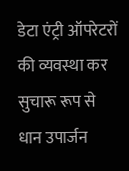डेटा एंट्री ऑपरेटरों की व्यवस्था कर सुचारू रूप से धान उपार्जन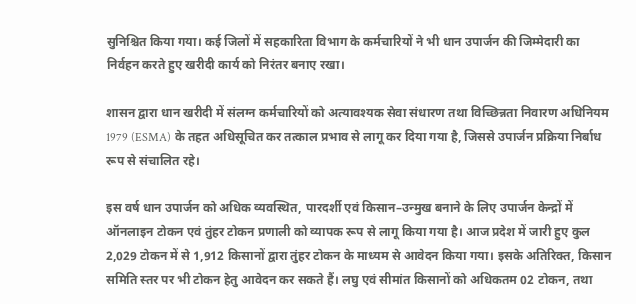सुनिश्चित किया गया। कई जिलों में सहकारिता विभाग के कर्मचारियों ने भी धान उपार्जन की जिम्मेदारी का निर्वहन करते हुए खरीदी कार्य को निरंतर बनाए रखा।

शासन द्वारा धान खरीदी में संलग्न कर्मचारियों को अत्यावश्यक सेवा संधारण तथा विच्छिन्नता निवारण अधिनियम 1979 (ESMA) के तहत अधिसूचित कर तत्काल प्रभाव से लागू कर दिया गया है, जिससे उपार्जन प्रक्रिया निर्बाध रूप से संचालित रहे।

इस वर्ष धान उपार्जन को अधिक व्यवस्थित, पारदर्शी एवं किसान–उन्मुख बनाने के लिए उपार्जन केन्द्रों में ऑनलाइन टोकन एवं तुंहर टोकन प्रणाली को व्यापक रूप से लागू किया गया है। आज प्रदेश में जारी हुए कुल 2,029 टोकन में से 1,912 किसानों द्वारा तुंहर टोकन के माध्यम से आवेदन किया गया। इसके अतिरिक्त, किसान समिति स्तर पर भी टोकन हेतु आवेदन कर सकते हैं। लघु एवं सीमांत किसानों को अधिकतम 02 टोकन, तथा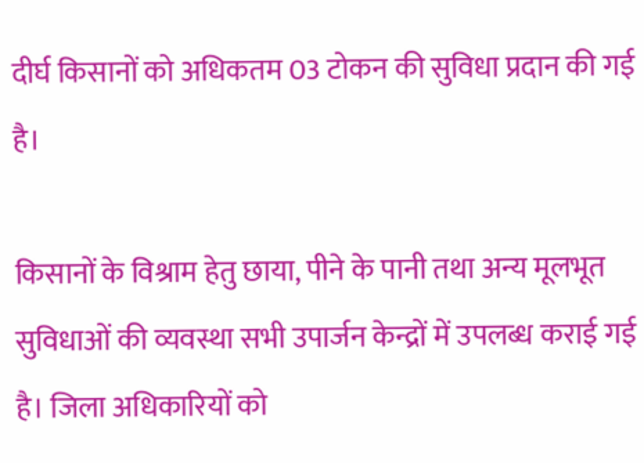दीर्घ किसानों को अधिकतम 03 टोकन की सुविधा प्रदान की गई है।

किसानों के विश्राम हेतु छाया, पीने के पानी तथा अन्य मूलभूत सुविधाओं की व्यवस्था सभी उपार्जन केन्द्रों में उपलब्ध कराई गई है। जिला अधिकारियों को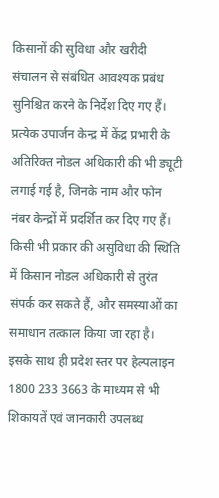किसानों की सुविधा और खरीदी संचालन से संबंधित आवश्यक प्रबंध सुनिश्चित करने के निर्देश दिए गए हैं। प्रत्येक उपार्जन केन्द्र में केंद्र प्रभारी के अतिरिक्त नोडल अधिकारी की भी ड्यूटी लगाई गई है, जिनके नाम और फोन नंबर केन्द्रों में प्रदर्शित कर दिए गए हैं। किसी भी प्रकार की असुविधा की स्थिति में किसान नोडल अधिकारी से तुरंत संपर्क कर सकते हैं, और समस्याओं का समाधान तत्काल किया जा रहा है। इसके साथ ही प्रदेश स्तर पर हेल्पलाइन 1800 233 3663 के माध्यम से भी शिकायतें एवं जानकारी उपलब्ध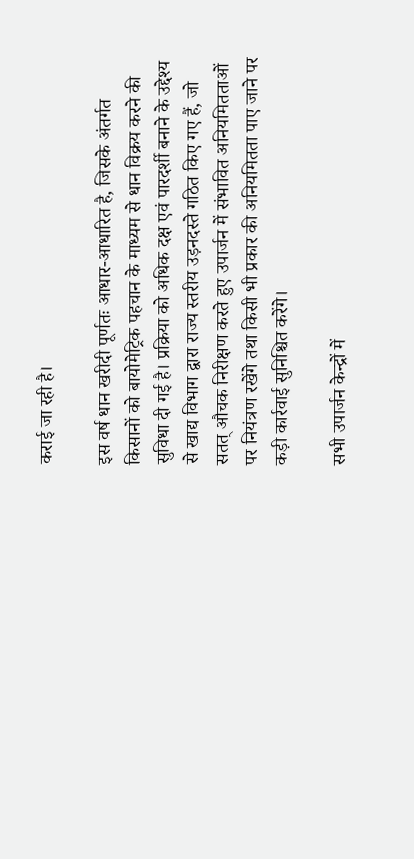कराई जा रही है।

इस वर्ष धान खरीदी पूर्णतः आधार-आधारित है, जिसके अंतर्गत किसानों को बायोमेट्रिक पहचान के माध्यम से धान विक्रय करने की सुविधा दी गई है। प्रक्रिया को अधिक दक्ष एवं पारदर्शी बनाने के उद्देश्य से खाद्य विभाग द्वारा राज्य स्तरीय उड़नदस्ते गठित किए गए हैं, जो सतत् औचक निरीक्षण करते हुए उपार्जन में संभावित अनियमितताओं पर नियंत्रण रखेंगे तथा किसी भी प्रकार की अनियमितता पाए जाने पर कड़ी कार्रवाई सुनिश्चित करेंगे।

सभी उपार्जन केन्द्रों में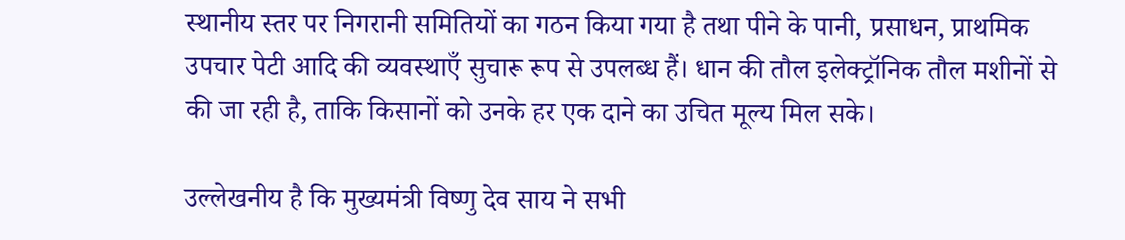स्थानीय स्तर पर निगरानी समितियों का गठन किया गया है तथा पीने के पानी, प्रसाधन, प्राथमिक उपचार पेटी आदि की व्यवस्थाएँ सुचारू रूप से उपलब्ध हैं। धान की तौल इलेक्ट्रॉनिक तौल मशीनों से की जा रही है, ताकि किसानों को उनके हर एक दाने का उचित मूल्य मिल सके।

उल्लेखनीय है कि मुख्यमंत्री विष्णु देव साय ने सभी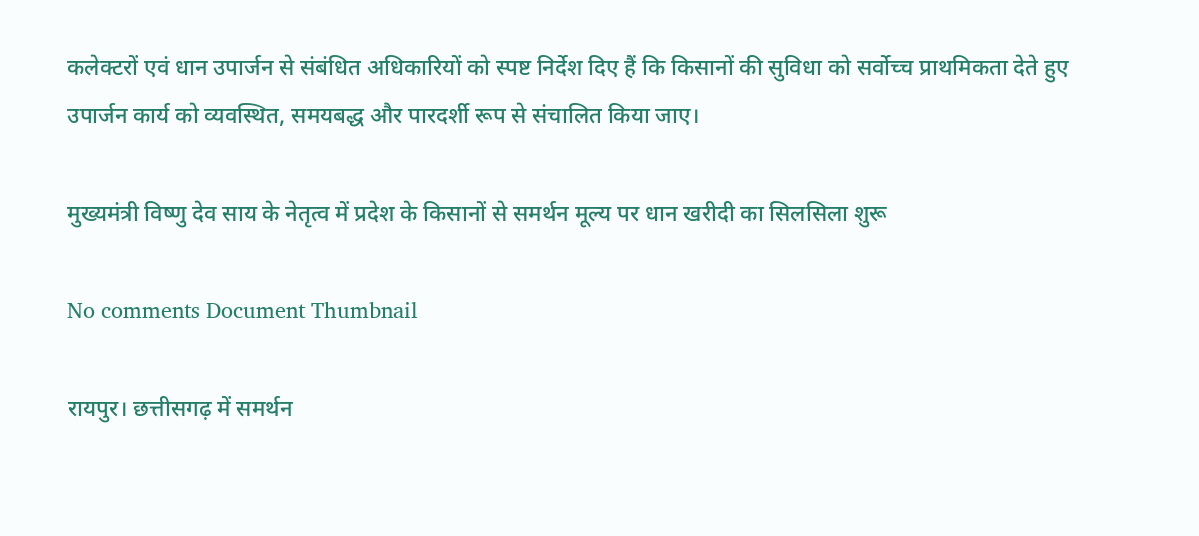कलेक्टरों एवं धान उपार्जन से संबंधित अधिकारियों को स्पष्ट निर्देश दिए हैं कि किसानों की सुविधा को सर्वोच्च प्राथमिकता देते हुए उपार्जन कार्य को व्यवस्थित, समयबद्ध और पारदर्शी रूप से संचालित किया जाए।

मुख्यमंत्री विष्णु देव साय के नेतृत्व में प्रदेश के किसानों से समर्थन मूल्य पर धान खरीदी का सिलसिला शुरू

No comments Document Thumbnail

रायपुर। छत्तीसगढ़ में समर्थन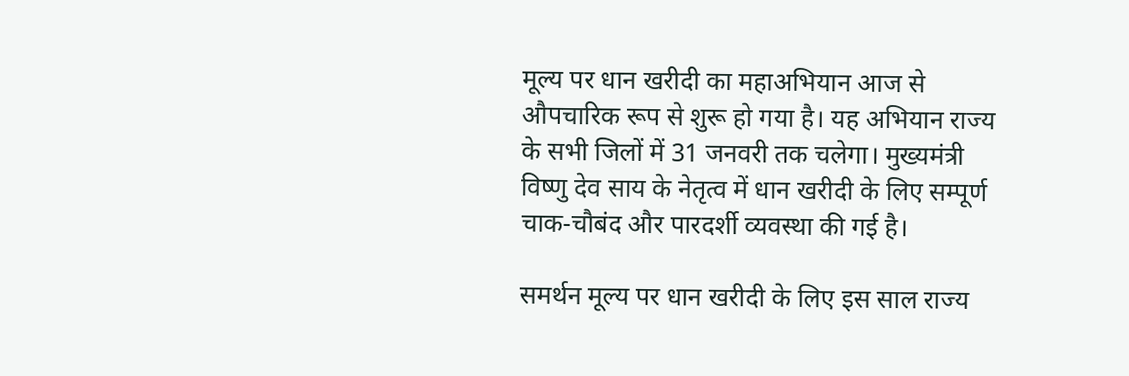मूल्य पर धान खरीदी का महाअभियान आज से औपचारिक रूप से शुरू हो गया है। यह अभियान राज्य के सभी जिलों में 31 जनवरी तक चलेगा। मुख्यमंत्री विष्णु देव साय के नेतृत्व में धान खरीदी के लिए सम्पूर्ण चाक-चौबंद और पारदर्शी व्यवस्था की गई है।

समर्थन मूल्य पर धान खरीदी के लिए इस साल राज्य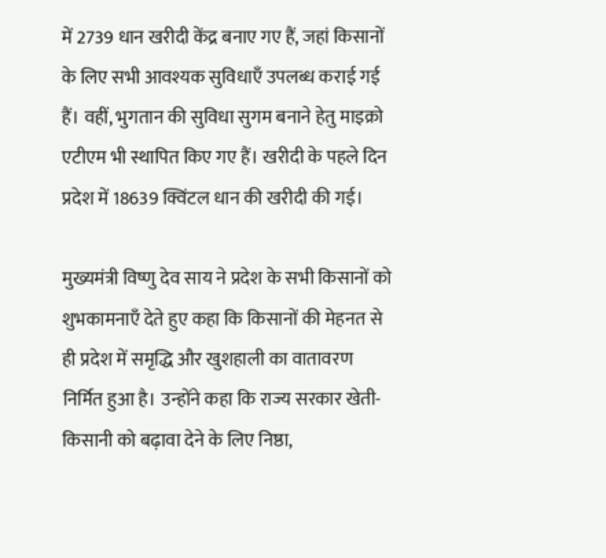में 2739 धान खरीदी केंद्र बनाए गए हैं, जहां किसानों के लिए सभी आवश्यक सुविधाएँ उपलब्ध कराई गई हैं। वहीं, भुगतान की सुविधा सुगम बनाने हेतु माइक्रो एटीएम भी स्थापित किए गए हैं। खरीदी के पहले दिन प्रदेश में 18639 क्विंटल धान की खरीदी की गई।

मुख्यमंत्री विष्णु देव साय ने प्रदेश के सभी किसानों को शुभकामनाएँ देते हुए कहा कि किसानों की मेहनत से ही प्रदेश में समृद्धि और खुशहाली का वातावरण निर्मित हुआ है। उन्होंने कहा कि राज्य सरकार खेती-किसानी को बढ़ावा देने के लिए निष्ठा,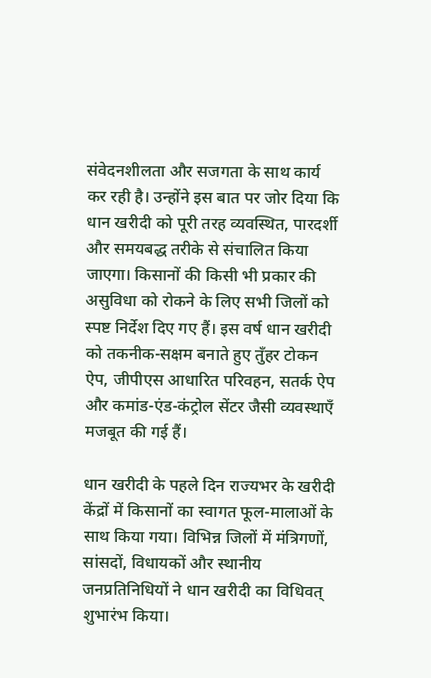संवेदनशीलता और सजगता के साथ कार्य कर रही है। उन्होंने इस बात पर जोर दिया कि धान खरीदी को पूरी तरह व्यवस्थित, पारदर्शी और समयबद्ध तरीके से संचालित किया जाएगा। किसानों की किसी भी प्रकार की असुविधा को रोकने के लिए सभी जिलों को स्पष्ट निर्देश दिए गए हैं। इस वर्ष धान खरीदी को तकनीक-सक्षम बनाते हुए तुँहर टोकन ऐप, जीपीएस आधारित परिवहन, सतर्क ऐप और कमांड-एंड-कंट्रोल सेंटर जैसी व्यवस्थाएँ मजबूत की गई हैं।

धान खरीदी के पहले दिन राज्यभर के खरीदी केंद्रों में किसानों का स्वागत फूल-मालाओं के साथ किया गया। विभिन्न जिलों में मंत्रिगणों, सांसदों, विधायकों और स्थानीय जनप्रतिनिधियों ने धान खरीदी का विधिवत् शुभारंभ किया।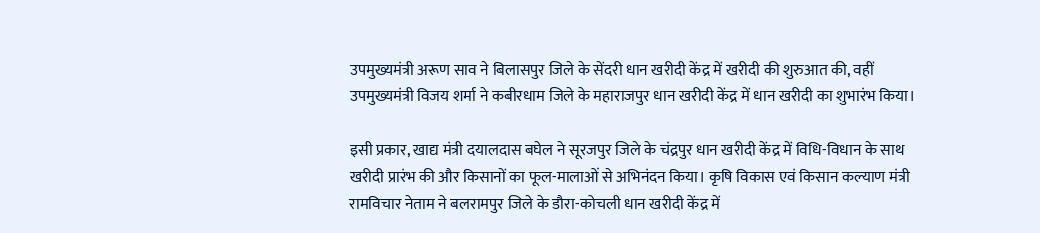उपमुख्यमंत्री अरूण साव ने बिलासपुर जिले के सेंदरी धान खरीदी केंद्र में खरीदी की शुरुआत की, वहीं उपमुख्यमंत्री विजय शर्मा ने कबीरधाम जिले के महाराजपुर धान खरीदी केंद्र में धान खरीदी का शुभारंभ किया।

इसी प्रकार, खाद्य मंत्री दयालदास बघेल ने सूरजपुर जिले के चंद्रपुर धान खरीदी केंद्र में विधि-विधान के साथ खरीदी प्रारंभ की और किसानों का फूल-मालाओं से अभिनंदन किया। कृषि विकास एवं किसान कल्याण मंत्री रामविचार नेताम ने बलरामपुर जिले के डौरा-कोचली धान खरीदी केंद्र में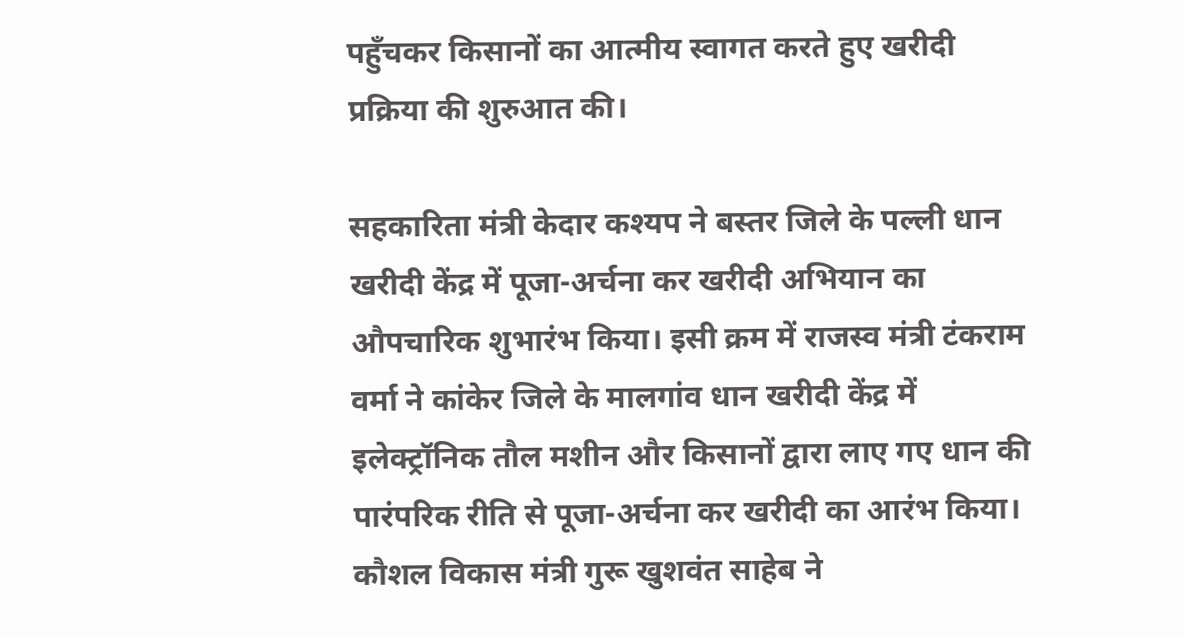पहुँचकर किसानों का आत्मीय स्वागत करते हुए खरीदी प्रक्रिया की शुरुआत की।

सहकारिता मंत्री केदार कश्यप ने बस्तर जिले के पल्ली धान खरीदी केंद्र में पूजा-अर्चना कर खरीदी अभियान का औपचारिक शुभारंभ किया। इसी क्रम में राजस्व मंत्री टंकराम वर्मा ने कांकेर जिले के मालगांव धान खरीदी केंद्र में इलेक्ट्रॉनिक तौल मशीन और किसानों द्वारा लाए गए धान की पारंपरिक रीति से पूजा-अर्चना कर खरीदी का आरंभ किया। कौशल विकास मंत्री गुरू खुशवंत साहेब ने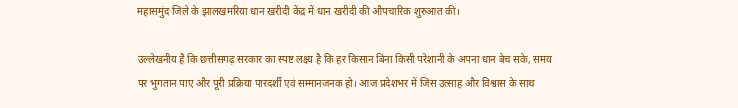महासमुंद जिले के झालखमरिया धान खरीदी केंद्र में धान खरीदी की औपचारिक शुरुआत की।

उल्लेखनीय है कि छत्तीसगढ़ सरकार का स्पष्ट लक्ष्य है कि हर किसान बिना किसी परेशानी के अपना धान बेच सके, समय पर भुगतान पाए और पूरी प्रक्रिया पारदर्शी एवं सम्मानजनक हो। आज प्रदेशभर में जिस उत्साह और विश्वास के साथ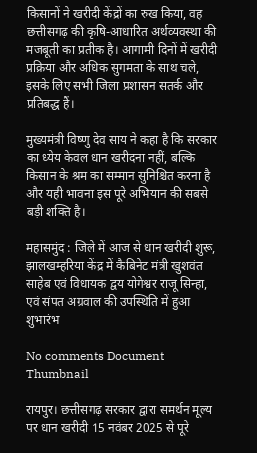किसानों ने खरीदी केंद्रों का रुख किया, वह छत्तीसगढ़ की कृषि-आधारित अर्थव्यवस्था की मजबूती का प्रतीक है। आगामी दिनों में खरीदी प्रक्रिया और अधिक सुगमता के साथ चले, इसके लिए सभी जिला प्रशासन सतर्क और प्रतिबद्ध हैं।

मुख्यमंत्री विष्णु देव साय ने कहा है कि सरकार का ध्येय केवल धान खरीदना नहीं, बल्कि किसान के श्रम का सम्मान सुनिश्चित करना है और यही भावना इस पूरे अभियान की सबसे बड़ी शक्ति है।

महासमुंद : जिले में आज से धान खरीदी शुरू, झालखम्हरिया केंद्र में कैबिनेट मंत्री खुशवंत साहेब एवं विधायक द्वय योगेश्वर राजू सिन्हा, एवं संपत अग्रवाल की उपस्थिति में हुआ शुभारंभ

No comments Document Thumbnail

रायपुर। छत्तीसगढ़ सरकार द्वारा समर्थन मूल्य पर धान खरीदी 15 नवंबर 2025 से पूरे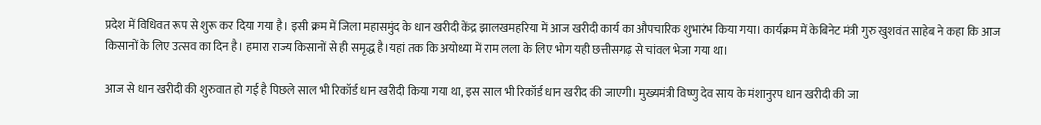प्रदेश में विधिवत रूप से शुरू कर दिया गया है। इसी क्रम में जिला महासमुंद के धान खरीदी केंद्र झालखमहरिया में आज खरीदी कार्य का औपचारिक शुभारंभ किया गया। कार्यक्रम में केबिनेट मंत्री गुरु खुशवंत साहेब ने कहा कि आज किसानों के लिए उत्सव का दिन है। हमारा राज्य किसानों से ही समृद्ध है।यहां तक कि अयोध्या में राम लला के लिए भोग यही छत्तीसगढ़ से चांवल भेजा गया था।

आज से धान खरीदी की शुरुवात हो गई है पिछले साल भी रिकॉर्ड धान खरीदी किया गया था, इस साल भी रिकॉर्ड धान खरीद की जाएगी। मुख्यमंत्री विष्णु देव साय के मंशानुरप धान खरीदी की जा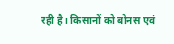रही है। किसानों को बोनस एवं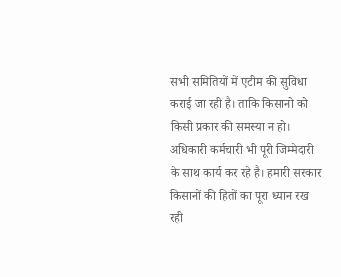सभी समितियों में एटीम की सुविधा कराई जा रही है। ताकि किसानो को किसी प्रकार की समस्या न हो। अधिकारी कर्मचारी भी पूरी जिम्मेदारी के साथ कार्य कर रहे है। हमारी सरकार किसानों की हितों का पूरा ध्यान रख रही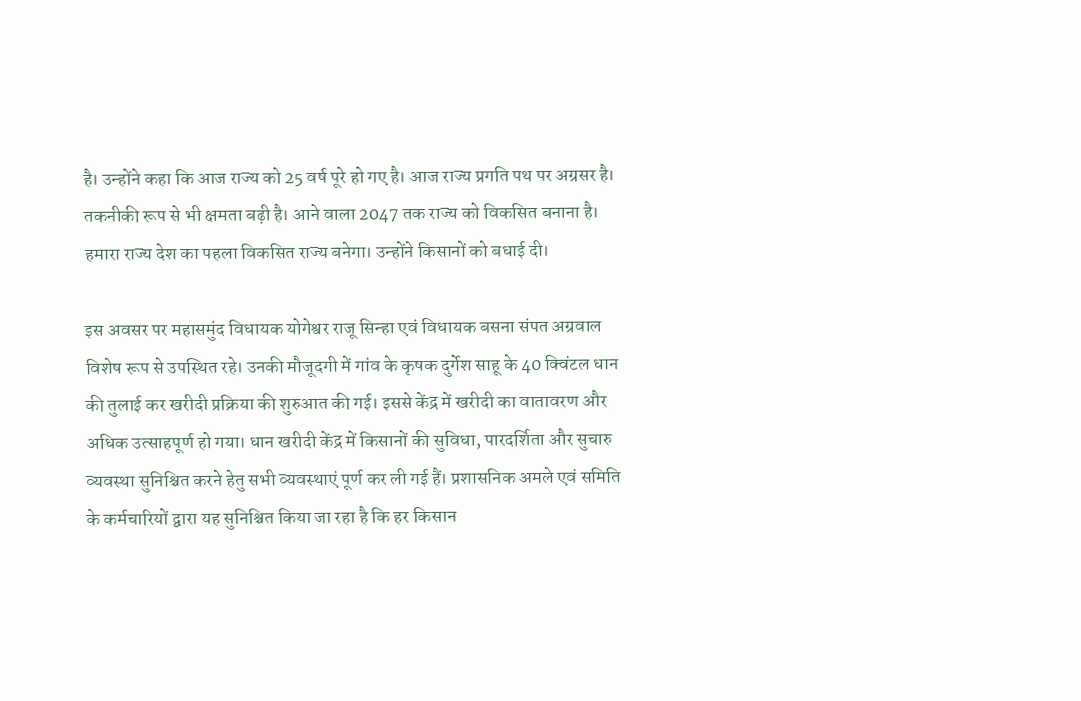है। उन्होंने कहा कि आज राज्य को 25 वर्ष पूरे हो गए है। आज राज्य प्रगति पथ पर अग्रसर है। तकनीकी रूप से भी क्षमता बढ़ी है। आने वाला 2047 तक राज्य को विकसित बनाना है। हमारा राज्य देश का पहला विकसित राज्य बनेगा। उन्होंने किसानों को बधाई दी।

इस अवसर पर महासमुंद विधायक योगेश्वर राजू सिन्हा एवं विधायक बसना संपत अग्रवाल विशेष रूप से उपस्थित रहे। उनकी मौजूदगी में गांव के कृषक दुर्गेश साहू के 40 क्विंटल धान की तुलाई कर खरीदी प्रक्रिया की शुरुआत की गई। इससे केंद्र में खरीदी का वातावरण और अधिक उत्साहपूर्ण हो गया। धान खरीदी केंद्र में किसानों की सुविधा, पारदर्शिता और सुचारु व्यवस्था सुनिश्चित करने हेतु सभी व्यवस्थाएं पूर्ण कर ली गई हैं। प्रशासनिक अमले एवं समिति के कर्मचारियों द्वारा यह सुनिश्चित किया जा रहा है कि हर किसान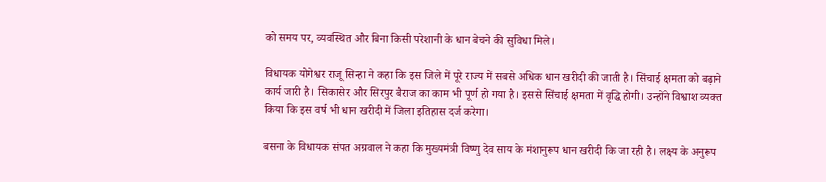को समय पर, व्यवस्थित और बिना किसी परेशानी के धान बेचने की सुविधा मिले।

विधायक योगेश्वर राजू सिन्हा ने कहा कि इस जिले में पूरे राज्य में सबसे अधिक धान खरीदी की जाती है। सिंचाई क्षमता को बढ़ाने कार्य जारी है। सिकासेर और सिरपुर बैराज का काम भी पूर्ण हो गया है। इससे सिंचाई क्षमता में वृद्धि होगी। उन्होंने विश्वाश व्यक्त किया कि इस वर्ष भी धान खरीदी में जिला इतिहास दर्ज करेगा।

बसना के विधायक संपत अग्रवाल ने कहा कि मुख्यमंत्री विष्णु देव साय के मंशानुरूप धान खरीदी कि जा रही है। लक्ष्य के अनुरूप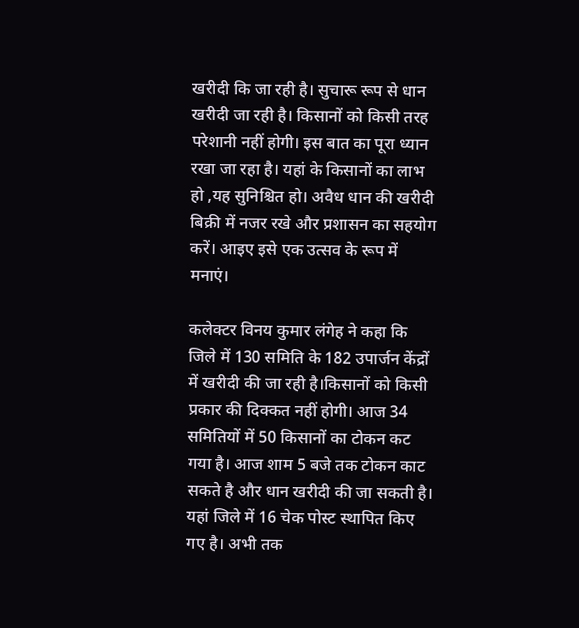खरीदी कि जा रही है। सुचारू रूप से धान खरीदी जा रही है। किसानों को किसी तरह परेशानी नहीं होगी। इस बात का पूरा ध्यान रखा जा रहा है। यहां के किसानों का लाभ हो ,यह सुनिश्चित हो। अवैध धान की खरीदी बिक्री में नजर रखे और प्रशासन का सहयोग करें। आइए इसे एक उत्सव के रूप में मनाएं।

कलेक्टर विनय कुमार लंगेह ने कहा कि जिले में 130 समिति के 182 उपार्जन केंद्रों में खरीदी की जा रही है।किसानों को किसी प्रकार की दिक्कत नहीं होगी। आज 34 समितियों में 50 किसानों का टोकन कट गया है। आज शाम 5 बजे तक टोकन काट सकते है और धान खरीदी की जा सकती है। यहां जिले में 16 चेक पोस्ट स्थापित किए गए है। अभी तक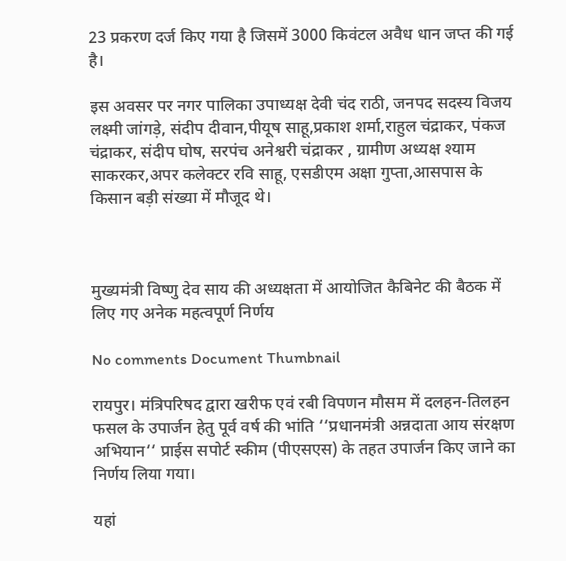23 प्रकरण दर्ज किए गया है जिसमें 3000 किवंटल अवैध धान जप्त की गई है।

इस अवसर पर नगर पालिका उपाध्यक्ष देवी चंद राठी, जनपद सदस्य विजय लक्ष्मी जांगड़े, संदीप दीवान,पीयूष साहू,प्रकाश शर्मा,राहुल चंद्राकर, पंकज चंद्राकर, संदीप घोष, सरपंच अनेश्वरी चंद्राकर , ग्रामीण अध्यक्ष श्याम साकरकर,अपर कलेक्टर रवि साहू, एसडीएम अक्षा गुप्ता,आसपास के किसान बड़ी संख्या में मौजूद थे।



मुख्यमंत्री विष्णु देव साय की अध्यक्षता में आयोजित कैबिनेट की बैठक में लिए गए अनेक महत्वपूर्ण निर्णय

No comments Document Thumbnail

रायपुर। मंत्रिपरिषद द्वारा खरीफ एवं रबी विपणन मौसम में दलहन-तिलहन फसल के उपार्जन हेतु पूर्व वर्ष की भांति ‘‘प्रधानमंत्री अन्नदाता आय संरक्षण अभियान‘‘ प्राईस सपोर्ट स्कीम (पीएसएस) के तहत उपार्जन किए जाने का निर्णय लिया गया।

यहां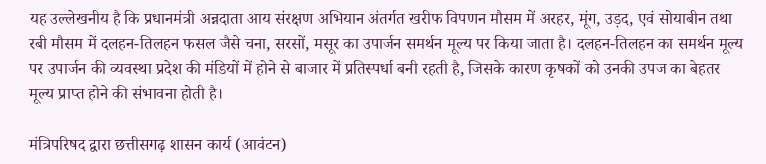यह उल्लेखनीय है कि प्रधानमंत्री अन्नदाता आय संरक्षण अभियान अंतर्गत खरीफ विपणन मौसम में अरहर, मूंग, उड़द, एवं सोयाबीन तथा रबी मौसम में दलहन-तिलहन फसल जैसे चना, सरसों, मसूर का उपार्जन समर्थन मूल्य पर किया जाता है। दलहन-तिलहन का समर्थन मूल्य पर उपार्जन की व्यवस्था प्रदेश की मंडियों में होने से बाजार में प्रतिस्पर्धा बनी रहती है, जिसके कारण कृषकों को उनकी उपज का बेहतर मूल्य प्राप्त होने की संभावना होती है।

मंत्रिपरिषद द्वारा छत्तीसगढ़ शासन कार्य (आवंटन)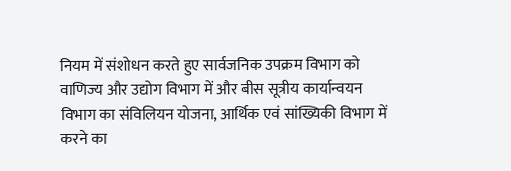नियम में संशोधन करते हुए सार्वजनिक उपक्रम विभाग को वाणिज्य और उद्योग विभाग में और बीस सूत्रीय कार्यान्वयन विभाग का संविलियन योजना, आर्थिक एवं सांख्यिकी विभाग में करने का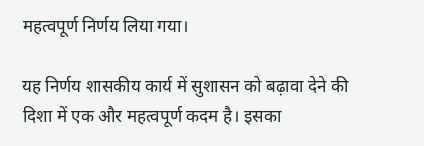महत्वपूर्ण निर्णय लिया गया।

यह निर्णय शासकीय कार्य में सुशासन को बढ़ावा देने की दिशा में एक और महत्वपूर्ण कदम है। इसका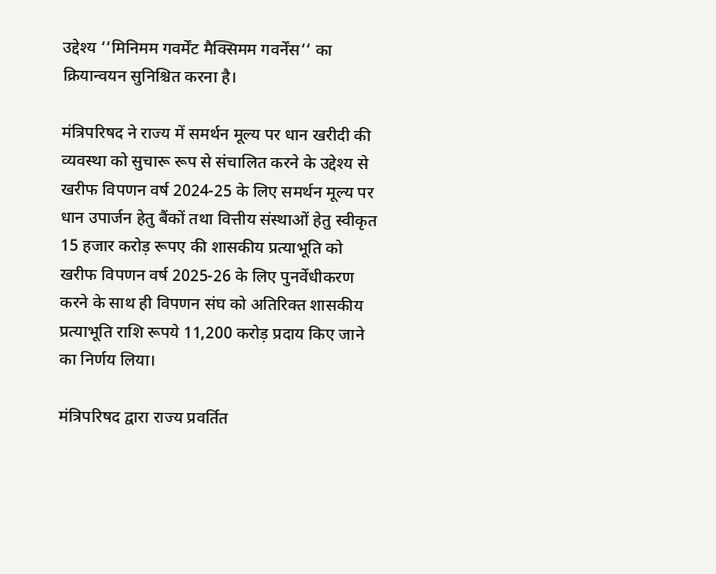उद्देश्य ‘‘मिनिमम गवर्मेंट मैक्सिमम गवर्नेंस‘‘ का क्रियान्वयन सुनिश्चित करना है।

मंत्रिपरिषद ने राज्य में समर्थन मूल्य पर धान खरीदी की व्यवस्था को सुचारू रूप से संचालित करने के उद्देश्य से खरीफ विपणन वर्ष 2024-25 के लिए समर्थन मूल्य पर धान उपार्जन हेतु बैंकों तथा वित्तीय संस्थाओं हेतु स्वीकृत 15 हजार करोड़ रूपए की शासकीय प्रत्याभूति को खरीफ विपणन वर्ष 2025-26 के लिए पुनर्वेधीकरण करने के साथ ही विपणन संघ को अतिरिक्त शासकीय प्रत्याभूति राशि रूपये 11,200 करोड़ प्रदाय किए जाने का निर्णय लिया।

मंत्रिपरिषद द्वारा राज्य प्रवर्तित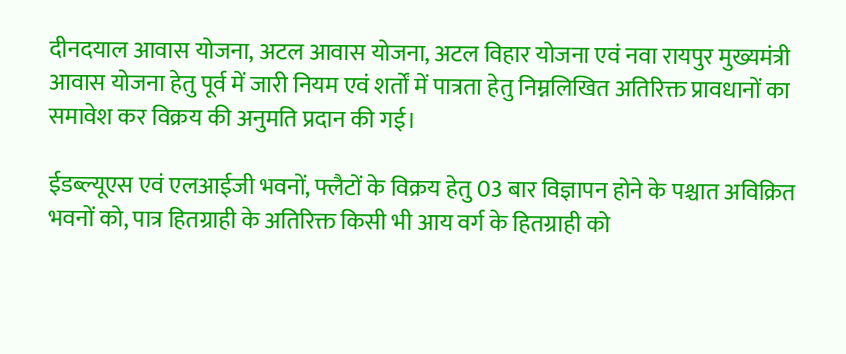दीनदयाल आवास योजना, अटल आवास योजना, अटल विहार योजना एवं नवा रायपुर मुख्यमंत्री आवास योजना हेतु पूर्व में जारी नियम एवं शर्तों में पात्रता हेतु निम्नलिखित अतिरिक्त प्रावधानों का समावेश कर विक्रय की अनुमति प्रदान की गई।

ईडब्ल्यूएस एवं एलआईजी भवनों, फ्लैटों के विक्रय हेतु 03 बार विज्ञापन होने के पश्चात अविक्रित भवनों को, पात्र हितग्राही के अतिरिक्त किसी भी आय वर्ग के हितग्राही को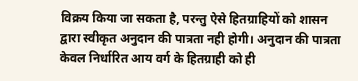विक्रय किया जा सकता है, परन्तु ऐसे हितग्राहियों को शासन द्वारा स्वीकृत अनुदान की पात्रता नही होगी। अनुदान की पात्रता केवल निर्धारित आय वर्ग के हितग्राही को ही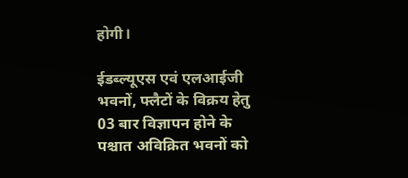होगी।

ईडब्ल्यूएस एवं एलआईजी भवनों, फ्लैटों के विक्रय हेतु 03 बार विज्ञापन होने के पश्चात अविक्रित भवनों को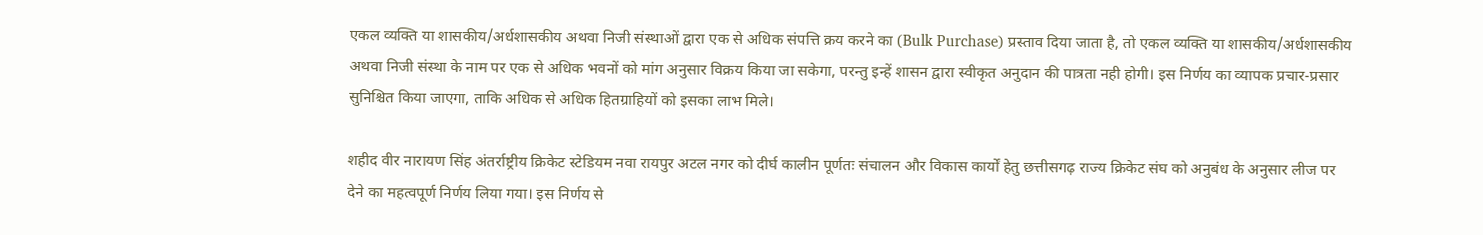एकल व्यक्ति या शासकीय/अर्धशासकीय अथवा निजी संस्थाओं द्वारा एक से अधिक संपत्ति क्रय करने का (Bulk Purchase) प्रस्ताव दिया जाता है, तो एकल व्यक्ति या शासकीय/अर्धशासकीय अथवा निजी संस्था के नाम पर एक से अधिक भवनों को मांग अनुसार विक्रय किया जा सकेगा, परन्तु इन्हें शासन द्वारा स्वीकृत अनुदान की पात्रता नही होगी। इस निर्णय का व्यापक प्रचार-प्रसार सुनिश्चित किया जाएगा, ताकि अधिक से अधिक हितग्राहियों को इसका लाभ मिले।

शहीद वीर नारायण सिंह अंतर्राष्ट्रीय क्रिकेट स्टेडियम नवा रायपुर अटल नगर को दीर्घ कालीन पूर्णतः संचालन और विकास कार्यों हेतु छत्तीसगढ़ राज्य क्रिकेट संघ को अनुबंध के अनुसार लीज पर देने का महत्वपूर्ण निर्णय लिया गया। इस निर्णय से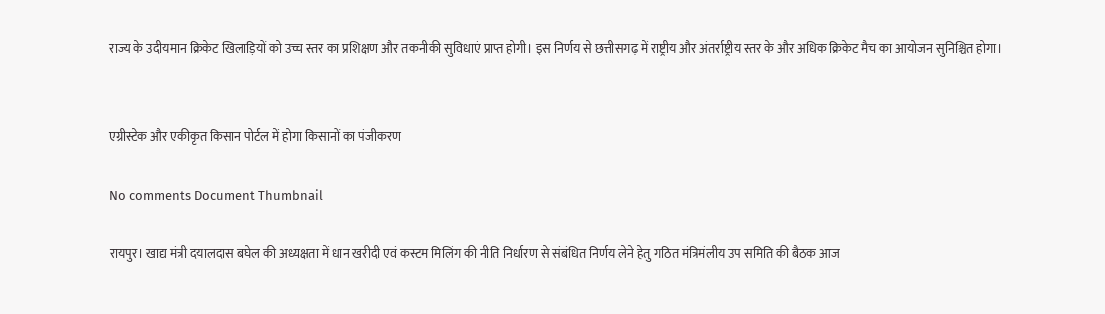राज्य के उदीयमान क्रिकेट खिलाड़ियों को उच्च स्तर का प्रशिक्षण और तकनीकी सुविधाएं प्राप्त होगी। इस निर्णय से छत्तीसगढ़ में राष्ट्रीय और अंतर्राष्ट्रीय स्तर के और अधिक क्रिकेट मैच का आयोजन सुनिश्चित होगा।


एग्रीस्टेक और एकीकृत किसान पोर्टल में होगा किसानों का पंजीकरण

No comments Document Thumbnail

रायपुर। खाद्य मंत्री दयालदास बघेल की अध्यक्षता में धान खरीदी एवं कस्टम मिलिंग की नीति निर्धारण से संबंधित निर्णय लेने हेतु गठित मंत्रिमंलीय उप समिति की बैठक आज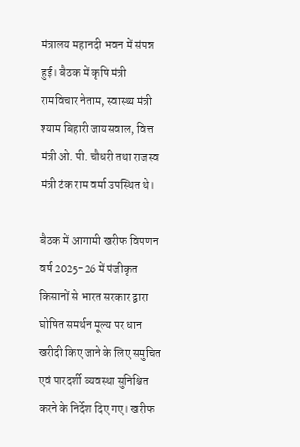मंत्रालय महानदी भवन में संपन्न हुई। बैठक में कृषि मंत्री  रामविचार नेताम, स्वास्थ्य मंत्री श्याम बिहारी जायसवाल, वित्त मंत्री ओ. पी. चौधरी तथा राजस्व मंत्री टंक राम वर्मा उपस्थित थे।

बैठक में आगामी खरीफ विपणन वर्ष 2025-26 में पंजीकृत किसानों से भारत सरकार द्वारा घोषित समर्थन मूल्य पर धान खरीदी किए जाने के लिए समुचित एवं पारदर्शी व्यवस्था सुनिश्चित करने के निर्देश दिए गए। खरीफ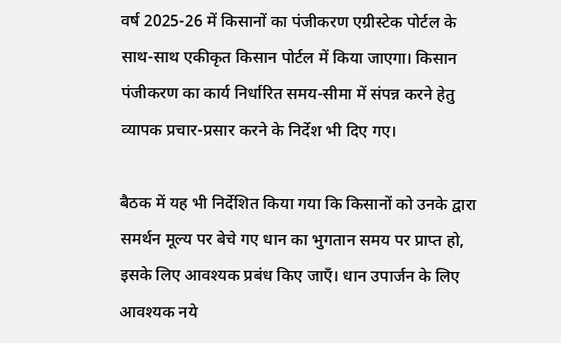वर्ष 2025-26 में किसानों का पंजीकरण एग्रीस्टेक पोर्टल के साथ-साथ एकीकृत किसान पोर्टल में किया जाएगा। किसान पंजीकरण का कार्य निर्धारित समय-सीमा में संपन्न करने हेतु व्यापक प्रचार-प्रसार करने के निर्देश भी दिए गए।

बैठक में यह भी निर्देशित किया गया कि किसानों को उनके द्वारा समर्थन मूल्य पर बेचे गए धान का भुगतान समय पर प्राप्त हो, इसके लिए आवश्यक प्रबंध किए जाएँ। धान उपार्जन के लिए आवश्यक नये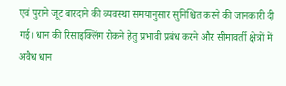एवं पुराने जूट बारदाने की व्यवस्था समयानुसार सुनिश्चित करने की जानकारी दी गई। धान की रिसाइक्लिंग रोकने हेतु प्रभावी प्रबंध करने और सीमावर्ती क्षेत्रों में अवैध धान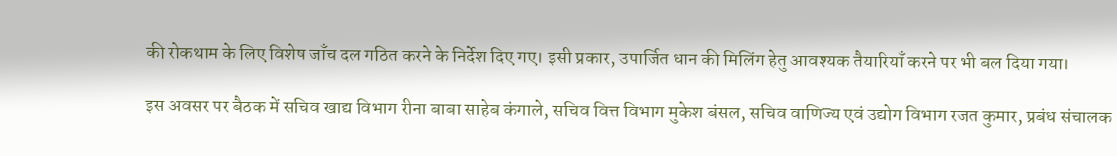की रोकथाम के लिए विशेष जाँच दल गठित करने के निर्देश दिए गए। इसी प्रकार, उपार्जित धान की मिलिंग हेतु आवश्यक तैयारियाँ करने पर भी बल दिया गया।

इस अवसर पर बैठक में सचिव खाद्य विभाग रीना बाबा साहेब कंगाले, सचिव वित्त विभाग मुकेश बंसल, सचिव वाणिज्य एवं उद्योग विभाग रजत कुमार, प्रबंध संचालक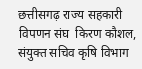छत्तीसगढ़ राज्य सहकारी विपणन संघ  किरण कौशल, संयुक्त सचिव कृषि विभाग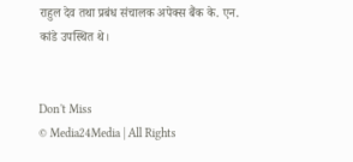राहुल देव तथा प्रबंध संचालक अपेक्स बैंक के. एन. कांडे उपस्थित थे।


Don't Miss
© Media24Media | All Rights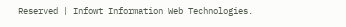Reserved | Infowt Information Web Technologies.